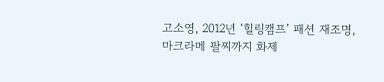고소영, 2012년 ‘힐링캠프’ 패션 재조명, 마크라메 팔찌까지 화제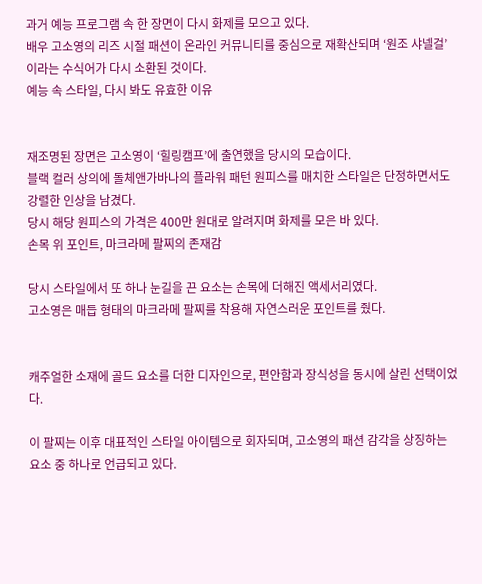과거 예능 프로그램 속 한 장면이 다시 화제를 모으고 있다.
배우 고소영의 리즈 시절 패션이 온라인 커뮤니티를 중심으로 재확산되며 ‘원조 샤넬걸’이라는 수식어가 다시 소환된 것이다.
예능 속 스타일, 다시 봐도 유효한 이유


재조명된 장면은 고소영이 ‘힐링캠프’에 출연했을 당시의 모습이다.
블랙 컬러 상의에 돌체앤가바나의 플라워 패턴 원피스를 매치한 스타일은 단정하면서도 강렬한 인상을 남겼다.
당시 해당 원피스의 가격은 400만 원대로 알려지며 화제를 모은 바 있다.
손목 위 포인트, 마크라메 팔찌의 존재감

당시 스타일에서 또 하나 눈길을 끈 요소는 손목에 더해진 액세서리였다.
고소영은 매듭 형태의 마크라메 팔찌를 착용해 자연스러운 포인트를 줬다.


캐주얼한 소재에 골드 요소를 더한 디자인으로, 편안함과 장식성을 동시에 살린 선택이었다.

이 팔찌는 이후 대표적인 스타일 아이템으로 회자되며, 고소영의 패션 감각을 상징하는 요소 중 하나로 언급되고 있다.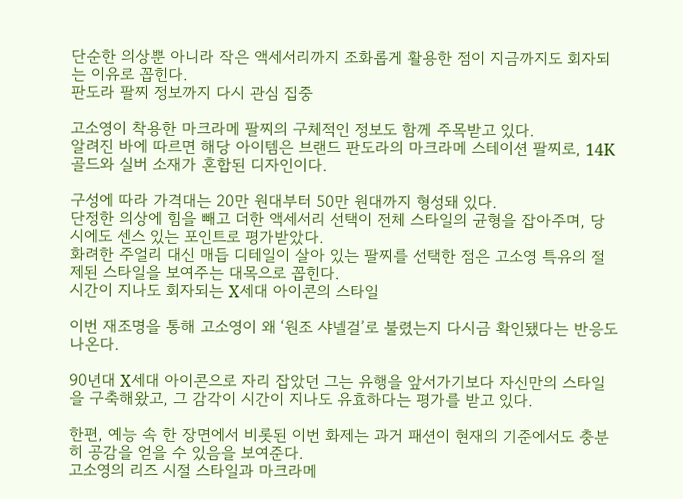단순한 의상뿐 아니라 작은 액세서리까지 조화롭게 활용한 점이 지금까지도 회자되는 이유로 꼽힌다.
판도라 팔찌 정보까지 다시 관심 집중

고소영이 착용한 마크라메 팔찌의 구체적인 정보도 함께 주목받고 있다.
알려진 바에 따르면 해당 아이템은 브랜드 판도라의 마크라메 스테이션 팔찌로, 14K 골드와 실버 소재가 혼합된 디자인이다.

구성에 따라 가격대는 20만 원대부터 50만 원대까지 형성돼 있다.
단정한 의상에 힘을 빼고 더한 액세서리 선택이 전체 스타일의 균형을 잡아주며, 당시에도 센스 있는 포인트로 평가받았다.
화려한 주얼리 대신 매듭 디테일이 살아 있는 팔찌를 선택한 점은 고소영 특유의 절제된 스타일을 보여주는 대목으로 꼽힌다.
시간이 지나도 회자되는 X세대 아이콘의 스타일

이번 재조명을 통해 고소영이 왜 ‘원조 샤넬걸’로 불렸는지 다시금 확인됐다는 반응도 나온다.

90년대 X세대 아이콘으로 자리 잡았던 그는 유행을 앞서가기보다 자신만의 스타일을 구축해왔고, 그 감각이 시간이 지나도 유효하다는 평가를 받고 있다.

한편, 예능 속 한 장면에서 비롯된 이번 화제는 과거 패션이 현재의 기준에서도 충분히 공감을 얻을 수 있음을 보여준다.
고소영의 리즈 시절 스타일과 마크라메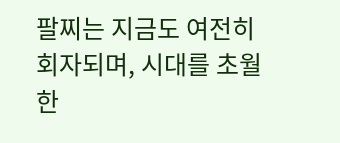팔찌는 지금도 여전히 회자되며, 시대를 초월한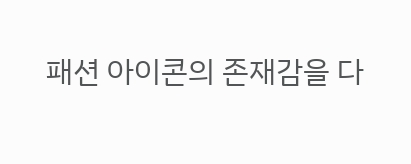패션 아이콘의 존재감을 다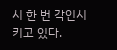시 한 번 각인시키고 있다.